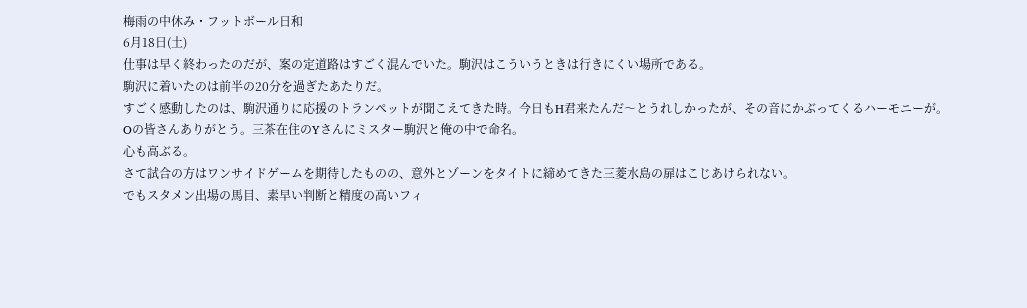梅雨の中休み・フットボール日和
6月18日(土)
仕事は早く終わったのだが、案の定道路はすごく混んでいた。駒沢はこういうときは行きにくい場所である。
駒沢に着いたのは前半の20分を過ぎたあたりだ。
すごく感動したのは、駒沢通りに応援のトランペットが聞こえてきた時。今日もH君来たんだ〜とうれしかったが、その音にかぶってくるハーモニーが。
Oの皆さんありがとう。三茶在住のYさんにミスター駒沢と俺の中で命名。
心も高ぶる。
さて試合の方はワンサイドゲームを期待したものの、意外とゾーンをタイトに締めてきた三菱水島の扉はこじあけられない。
でもスタメン出場の馬目、素早い判断と精度の高いフィ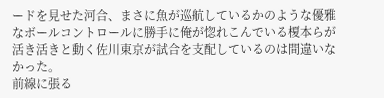ードを見せた河合、まさに魚が巡航しているかのような優雅なボールコントロールに勝手に俺が惚れこんでいる榎本らが活き活きと動く佐川東京が試合を支配しているのは間違いなかった。
前線に張る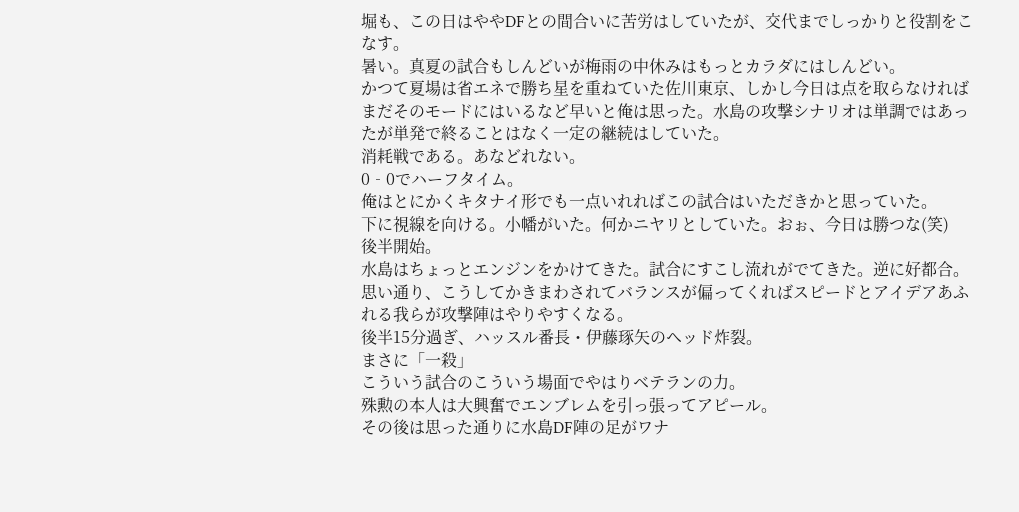堀も、この日はややDFとの間合いに苦労はしていたが、交代までしっかりと役割をこなす。
暑い。真夏の試合もしんどいが梅雨の中休みはもっとカラダにはしんどい。
かつて夏場は省エネで勝ち星を重ねていた佐川東京、しかし今日は点を取らなければまだそのモードにはいるなど早いと俺は思った。水島の攻撃シナリオは単調ではあったが単発で終ることはなく一定の継続はしていた。
消耗戦である。あなどれない。
0‐0でハーフタイム。
俺はとにかくキタナイ形でも一点いれればこの試合はいただきかと思っていた。
下に視線を向ける。小幡がいた。何かニヤリとしていた。おぉ、今日は勝つな(笑)
後半開始。
水島はちょっとエンジンをかけてきた。試合にすこし流れがでてきた。逆に好都合。
思い通り、こうしてかきまわされてバランスが偏ってくればスピードとアイデアあふれる我らが攻撃陣はやりやすくなる。
後半15分過ぎ、ハッスル番長・伊藤琢矢のヘッド炸裂。
まさに「一殺」
こういう試合のこういう場面でやはりベテランの力。
殊勲の本人は大興奮でエンブレムを引っ張ってアピール。
その後は思った通りに水島DF陣の足がワナ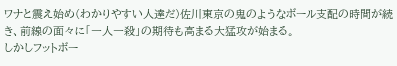ワナと震え始め(わかりやすい人達だ)佐川東京の鬼のようなボール支配の時間が続き、前線の面々に「一人一殺」の期待も高まる大猛攻が始まる。
しかしフットボー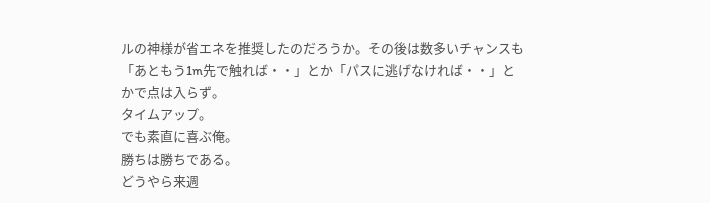ルの神様が省エネを推奨したのだろうか。その後は数多いチャンスも「あともう1m先で触れば・・」とか「パスに逃げなければ・・」とかで点は入らず。
タイムアップ。
でも素直に喜ぶ俺。
勝ちは勝ちである。
どうやら来週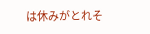は休みがとれそ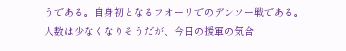うである。自身初となるフオーリでのデンソー戦である。
人数は少なくなりそうだが、今日の援軍の気合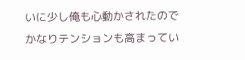いに少し俺も心動かされたのでかなりテンションも高まってい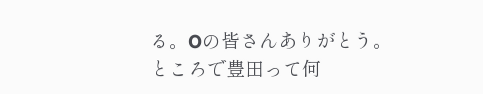る。Oの皆さんありがとう。
ところで豊田って何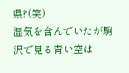県?(笑)
湿気を含んでいたが駒沢で見る青い空は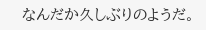なんだか久しぶりのようだ。